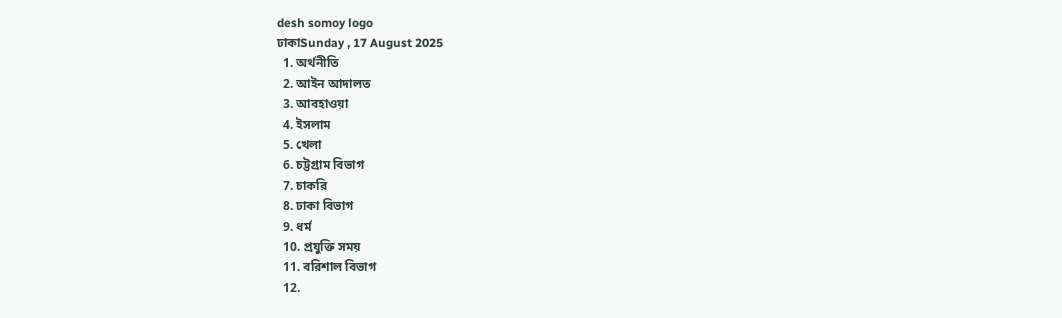desh somoy logo
ঢাকাSunday , 17 August 2025
  1. অর্থনীতি
  2. আইন আদালত
  3. আবহাওয়া
  4. ইসলাম
  5. খেলা
  6. চট্টগ্রাম বিভাগ
  7. চাকরি
  8. ঢাকা বিভাগ
  9. ধর্ম
  10. প্রযুক্তি সময়
  11. বরিশাল বিভাগ
  12.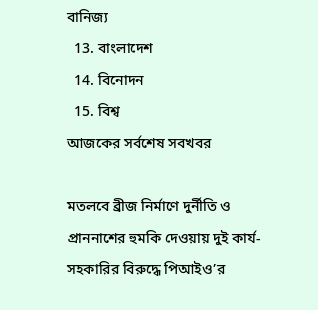বানিজ্য
  13. বাংলাদেশ
  14. বিনোদন
  15. বিশ্ব
আজকের সর্বশেষ সবখবর

মতলবে ব্রীজ নির্মাণে দুর্নীতি ও প্রাননাশের হুমকি দেওয়ায় দুই কার্য-সহকারির বিরুদ্ধে পিআইও’র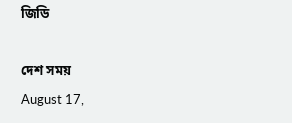জিডি

দেশ সময়
August 17,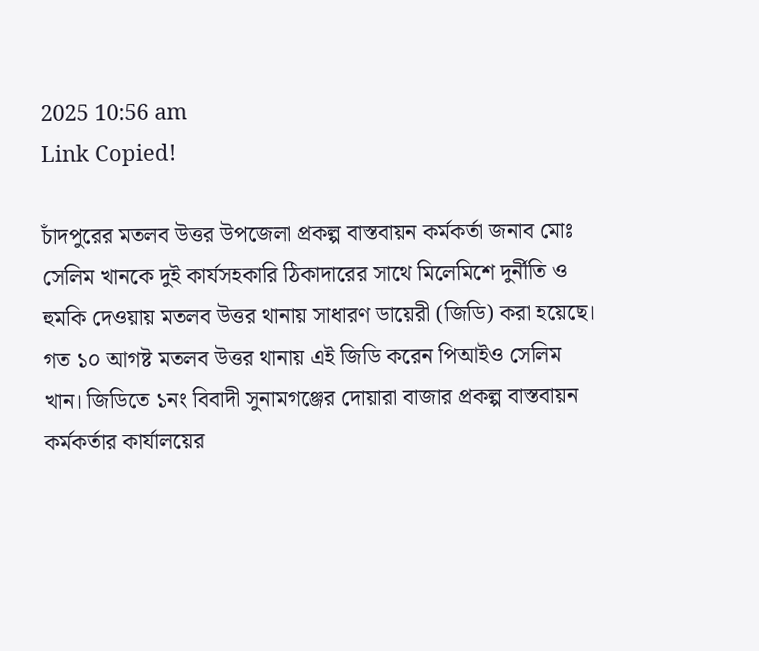2025 10:56 am
Link Copied!

চাঁদপুরের মতলব উত্তর উপজেলা প্রকল্প বাস্তবায়ন কর্মকর্তা জনাব মোঃ সেলিম খানকে দুই কার্যসহকারি ঠিকাদারের সাথে মিলেমিশে দুর্নীতি ও হুমকি দেওয়ায় মতলব উত্তর থানায় সাধারণ ডায়েরী (জিডি) করা হয়েছে। গত ১০ আগষ্ট মতলব উত্তর থানায় এই জিডি করেন পিআইও সেলিম খান। জিডিতে ১নং বিবাদী সুনামগঞ্জের দোয়ারা বাজার প্রকল্প বাস্তবায়ন কর্মকর্তার কার্যালয়ের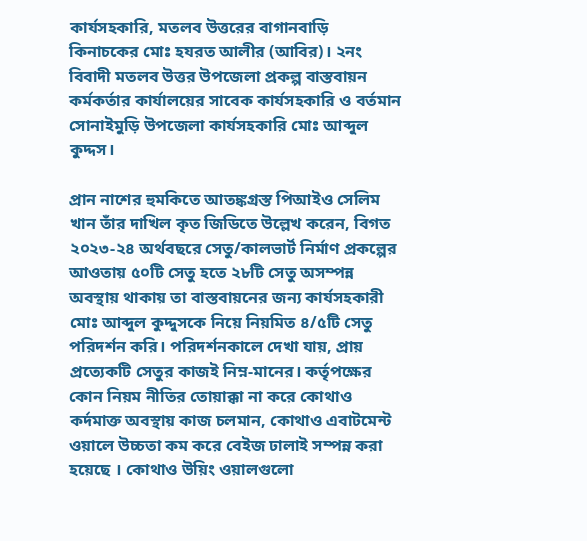কার্যসহকারি, মতলব উত্তরের বাগানবাড়ি কিনাচকের মোঃ হযরত আলীর (আবির)। ২নং বিবাদী মতলব উত্তর উপজেলা প্রকল্প বাস্তবায়ন কর্মকর্তার কার্যালয়ের সাবেক কার্যসহকারি ও বর্তমান সোনাইমুড়ি উপজেলা কার্যসহকারি মোঃ আব্দুল কুদ্দস।

প্রান নাশের হুমকিতে আতঙ্কগ্রস্ত পিআইও সেলিম খান তাঁর দাখিল কৃত জিডিতে উল্লেখ করেন, বিগত ২০২৩-২৪ অর্থবছরে সেতু/কালভার্ট নির্মাণ প্রকল্পের আওতায় ৫০টি সেতু হতে ২৮টি সেতু অসম্পন্ন অবস্থায় থাকায় তা বাস্তবায়নের জন্য কার্যসহকারী মোঃ আব্দুল কুদ্দুসকে নিয়ে নিয়মিত ৪/৫টি সেতু পরিদর্শন করি। পরিদর্শনকালে দেখা যায়, প্রায় প্রত্যেকটি সেতুর কাজই নিম্ন-মানের। কর্তৃপক্ষের কোন নিয়ম নীতির তোয়াক্কা না করে কোথাও কর্দমাক্ত অবস্থায় কাজ চলমান, কোথাও এবাটমেন্ট ওয়ালে উচ্চতা কম করে বেইজ ঢালাই সম্পন্ন করা হয়েছে । কোথাও উয়িং ওয়ালগুলো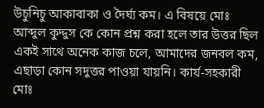উচুনিচু আকাবাকা ও দৈর্ঘ্য কম। এ বিষয়ে মোঃ আব্দুল কুদ্দুস কে কোন প্রশ্ন করা হলে তার উত্তর ছিল একই সাথে অনেক কাজ চলে, আমাদের জনবল কম, এছাড়া কোন সদুত্তর পাওয়া যায়নি। কার্য-সহকারী মোঃ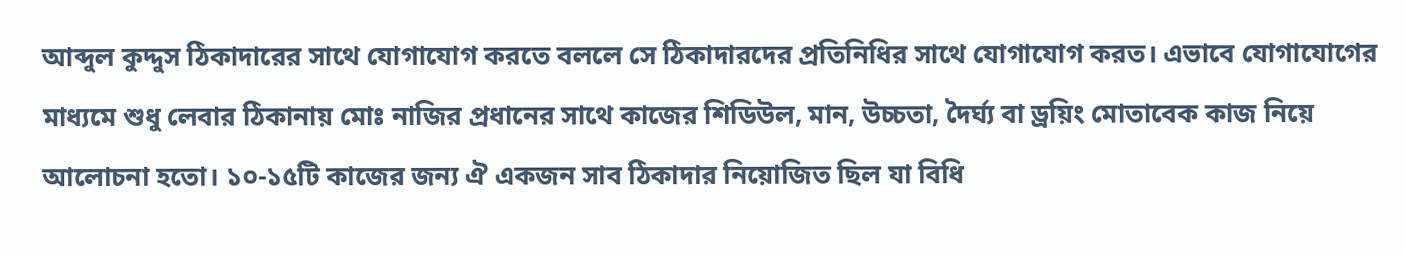আব্দুল কুদ্দুস ঠিকাদারের সাথে যোগাযোগ করতে বললে সে ঠিকাদারদের প্রতিনিধির সাথে যোগাযোগ করত। এভাবে যোগাযোগের মাধ্যমে শুধু লেবার ঠিকানায় মোঃ নাজির প্রধানের সাথে কাজের শিডিউল, মান, উচ্চতা, দৈর্ঘ্য বা ড্রয়িং মোতাবেক কাজ নিয়ে আলোচনা হতো। ১০-১৫টি কাজের জন্য ঐ একজন সাব ঠিকাদার নিয়োজিত ছিল যা বিধি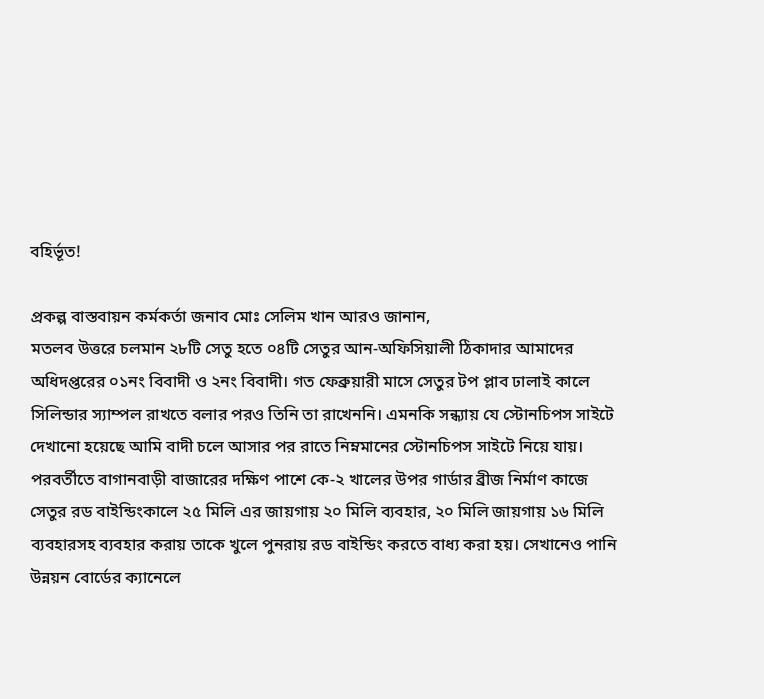বহির্ভূত!

প্রকল্প বাস্তবায়ন কর্মকর্তা জনাব মোঃ সেলিম খান আরও জানান,
মতলব উত্তরে চলমান ২৮টি সেতু হতে ০৪টি সেতুর আন-অফিসিয়ালী ঠিকাদার আমাদের অধিদপ্তরের ০১নং বিবাদী ও ২নং বিবাদী। গত ফেব্রুয়ারী মাসে সেতুর টপ প্লাব ঢালাই কালে সিলিন্ডার স্যাম্পল রাখতে বলার পরও তিনি তা রাখেননি। এমনকি সন্ধ্যায় যে স্টোনচিপস সাইটে দেখানো হয়েছে আমি বাদী চলে আসার পর রাতে নিম্নমানের স্টোনচিপস সাইটে নিয়ে যায়। পরবর্তীতে বাগানবাড়ী বাজারের দক্ষিণ পাশে কে-২ খালের উপর গার্ডার ব্রীজ নির্মাণ কাজে সেতুর রড বাইন্ডিংকালে ২৫ মিলি এর জায়গায় ২০ মিলি ব্যবহার, ২০ মিলি জায়গায় ১৬ মিলি ব্যবহারসহ ব্যবহার করায় তাকে খুলে পুনরায় রড বাইন্ডিং করতে বাধ্য করা হয়। সেখানেও পানি উন্নয়ন বোর্ডের ক্যানেলে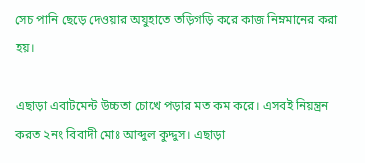সেচ পানি ছেড়ে দেওয়ার অযুহাতে তড়িগড়ি করে কাজ নিম্নমানের করা হয়।

এছাড়া এবাটমেন্ট উচ্চতা চোখে পড়ার মত কম করে। এসবই নিয়ন্ত্রন করত ২নং বিবাদী মোঃ আব্দুল কুদ্দুস। এছাড়া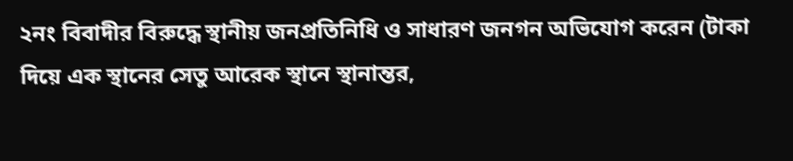২নং বিবাদীর বিরুদ্ধে স্থানীয় জনপ্রতিনিধি ও সাধারণ জনগন অভিযোগ করেন (টাকা দিয়ে এক স্থানের সেতু আরেক স্থানে স্থানান্তর,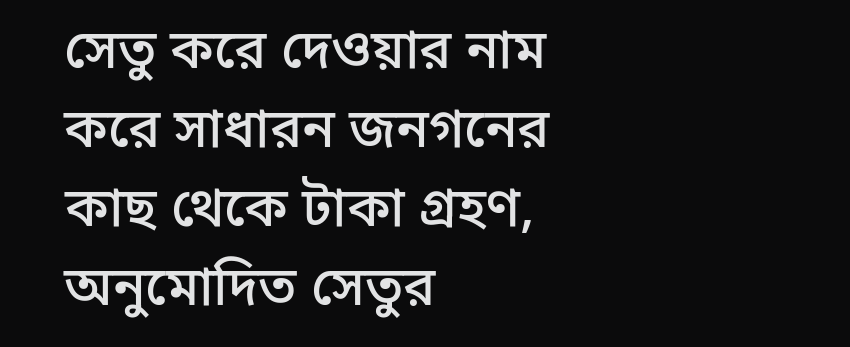সেতু করে দেওয়ার নাম করে সাধারন জনগনের কাছ থেকে টাকা গ্রহণ, অনুমোদিত সেতুর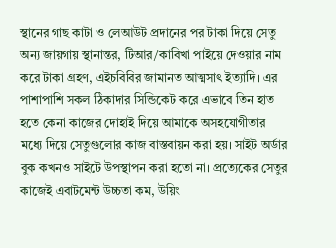স্থানের গাছ কাটা ও লেআউট প্রদানের পর টাকা দিয়ে সেতু অন্য জায়গায় স্থানান্তর, টিআর/কাবিখা পাইয়ে দেওয়ার নাম করে টাকা গ্রহণ, এইচবিবির জামানত আত্মসাৎ ইত্যাদি। এর পাশাপাশি সকল ঠিকাদার সিন্ডিকেট করে এভাবে তিন হাত হতে কেনা কাজের দোহাই দিয়ে আমাকে অসহযোগীতার মধ্যে দিয়ে সেতুগুলোর কাজ বাস্তবায়ন করা হয়। সাইট অর্ডার বুক কখনও সাইটে উপস্থাপন করা হতো না। প্রত্যেকের সেতুর কাজেই এবাটমেন্ট উচ্চতা কম, উয়িং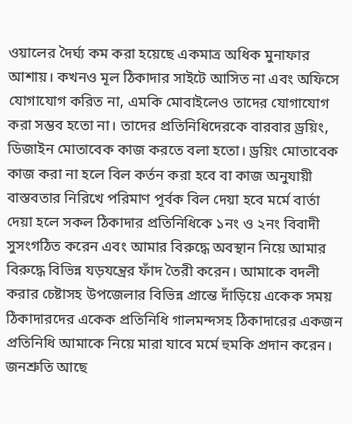ওয়ালের দৈর্ঘ্য কম করা হয়েছে একমাত্র অধিক মুনাফার আশায়। কখনও মূল ঠিকাদার সাইটে আসিত না এবং অফিসে যোগাযোগ করিত না, এমকি মোবাইলেও তাদের যোগাযোগ করা সম্ভব হতো না। তাদের প্রতিনিধিদেরকে বারবার ড্রয়িং, ডিজাইন মোতাবেক কাজ করতে বলা হতো। ড্রয়িং মোতাবেক কাজ করা না হলে বিল কর্তন করা হবে বা কাজ অনুযায়ী বাস্তবতার নিরিখে পরিমাণ পূর্বক বিল দেয়া হবে মর্মে বার্তা দেয়া হলে সকল ঠিকাদার প্রতিনিধিকে ১নং ও ২নং বিবাদী সুসংগঠিত করেন এবং আমার বিরুদ্ধে অবস্থান নিয়ে আমার বিরুদ্ধে বিভিন্ন যড়যন্ত্রের ফাঁদ তৈরী করেন। আমাকে বদলী করার চেষ্টাসহ উপজেলার বিভিন্ন প্রান্তে দাঁড়িয়ে একেক সময় ঠিকাদারদের একেক প্রতিনিধি গালমন্দসহ ঠিকাদারের একজন প্রতিনিধি আমাকে নিয়ে মারা যাবে মর্মে হুমকি প্রদান করেন। জনশ্রুতি আছে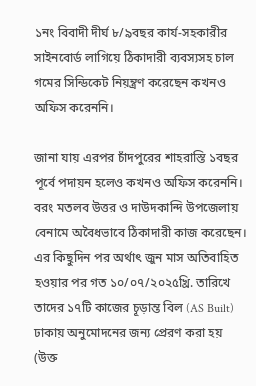১নং বিবাদী দীর্ঘ ৮/৯বছর কার্য-সহকারীর সাইনবোর্ড লাগিয়ে ঠিকাদারী ব্যবস্যসহ চাল গমের সিন্ডিকেট নিয়ন্ত্রণ করেছেন কখনও অফিস করেননি।

জানা যায় এরপর চাঁদপুরের শাহরাস্তি ১বছর পূর্বে পদায়ন হলেও কখনও অফিস করেননি। বরং মতলব উত্তর ও দাউদকান্দি উপজেলায় বেনামে অবৈধভাবে ঠিকাদারী কাজ করেছেন। এর কিছুদিন পর অর্থাৎ জুন মাস অতিবাহিত হওয়ার পর গত ১০/০৭/২০২৫খ্রি. তারিখে তাদের ১৭টি কাজের চূড়ান্ত বিল (AS Built) ঢাকায় অনুমোদনের জন্য প্রেরণ করা হয় (উক্ত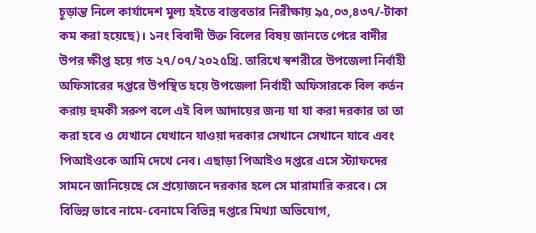চূড়ান্ত নিলে কার্যাদেশ মুল্য হইতে বাস্তবতার নিরীক্ষায় ৯৫,০৩,৪৩৭/-টাকা কম করা হয়েছে)। ১নং বিবাদী উক্ত বিলের বিষয় জানতে পেরে বাদীর উপর ক্ষীপ্ত হয়ে গত ২৭/০৭/২০২৫খ্রি. তারিখে স্বশরীরে উপজেলা নির্বাহী অফিসারের দপ্তরে উপস্থিত হয়ে উপজেলা নির্বাহী অফিসারকে বিল কর্তন করায় হুমকী সরুপ বলে এই বিল আদায়ের জন্য যা যা করা দরকার তা তা করা হবে ও যেখানে যেখানে যাওয়া দরকার সেখানে সেখানে যাবে এবং পিআইওকে আমি দেখে নেব। এছাড়া পিআইও দপ্তরে এসে স্ট্যাফদের সামনে জানিয়েছে সে প্রয়োজনে দরকার হলে সে মারামারি করবে। সে বিভিন্ন ভাবে নামে-বেনামে বিভিন্ন দপ্তরে মিথ্যা অভিযোগ,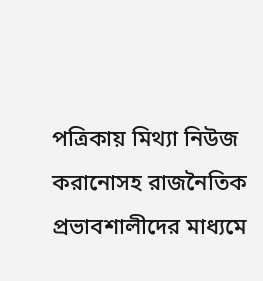পত্রিকায় মিথ্যা নিউজ করানোসহ রাজনৈতিক প্রভাবশালীদের মাধ্যমে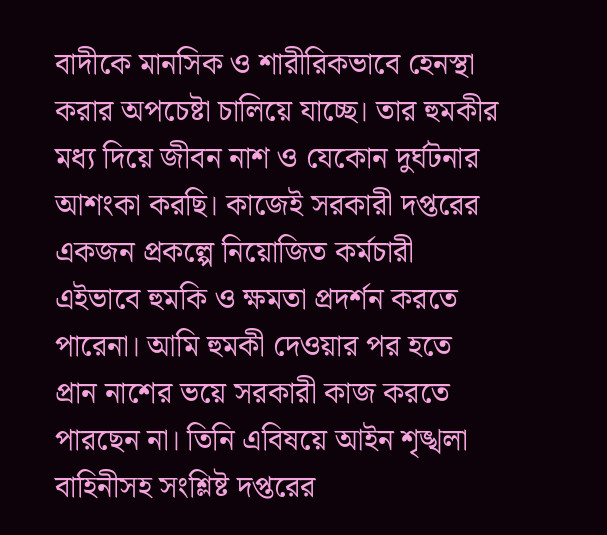বাদীকে মানসিক ও শারীরিকভাবে হেনস্থা করার অপচেষ্টা চালিয়ে যাচ্ছে। তার হুমকীর মধ্য দিয়ে জীবন নাশ ও যেকোন দুর্ঘটনার আশংকা করছি। কাজেই সরকারী দপ্তরের একজন প্রকল্পে নিয়োজিত কর্মচারী এইভাবে হুমকি ও ক্ষমতা প্রদর্শন করতে পারেনা। আমি হুমকী দেওয়ার পর হতে প্রান নাশের ভয়ে সরকারী কাজ করতে পারছেন না। তিনি এবিষয়ে আইন শৃঙ্খলা বাহিনীসহ সংশ্লিষ্ট দপ্তরের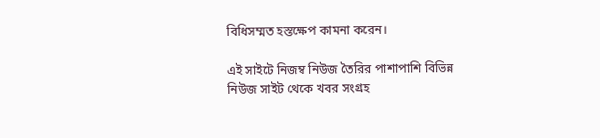বিধিসম্মত হস্তক্ষেপ কামনা করেন।

এই সাইটে নিজম্ব নিউজ তৈরির পাশাপাশি বিভিন্ন নিউজ সাইট থেকে খবর সংগ্রহ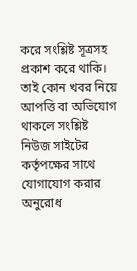করে সংশ্লিষ্ট সূত্রসহ প্রকাশ করে থাকি। তাই কোন খবর নিয়ে আপত্তি বা অভিযোগ থাকলে সংশ্লিষ্ট নিউজ সাইটের কর্তৃপক্ষের সাথে যোগাযোগ করার অনুরোধ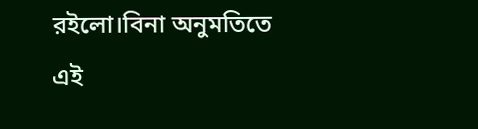রইলো।বিনা অনুমতিতে এই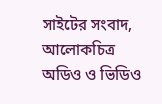সাইটের সংবাদ, আলোকচিত্র অডিও ও ভিডিও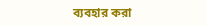ব্যবহার করা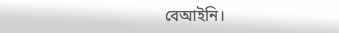বেআইনি।